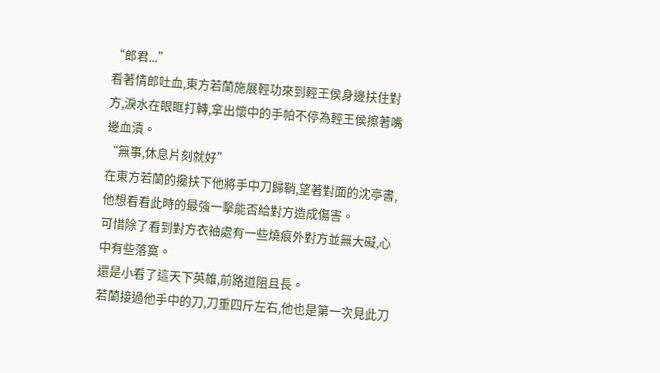“郎君...”
看著情郎吐血,東方若蘭施展輕功來到輕王侯身邊扶住對方,淚水在眼眶打轉,拿出懷中的手帕不停為輕王侯擦著嘴邊血漬。
“無事,休息片刻就好”
在東方若蘭的攙扶下他將手中刀歸鞘,望著對面的沈亭書,他想看看此時的最強一擊能否給對方造成傷害。
可惜除了看到對方衣袖處有一些燒痕外對方並無大礙,心中有些落寞。
還是小看了這天下英雄,前路道阻且長。
若蘭接過他手中的刀,刀重四斤左右,他也是第一次見此刀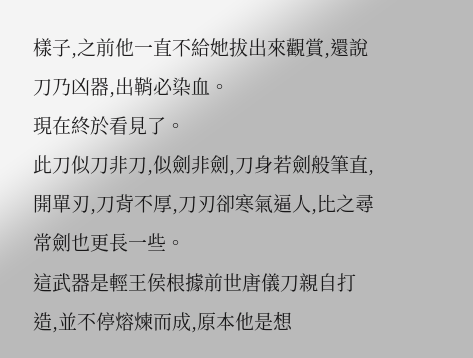樣子,之前他一直不給她拔出來觀賞,還說刀乃凶器,出鞘必染血。
現在終於看見了。
此刀似刀非刀,似劍非劍,刀身若劍般筆直,開單刃,刀背不厚,刀刃卻寒氣逼人,比之尋常劍也更長一些。
這武器是輕王侯根據前世唐儀刀親自打造,並不停熔煉而成,原本他是想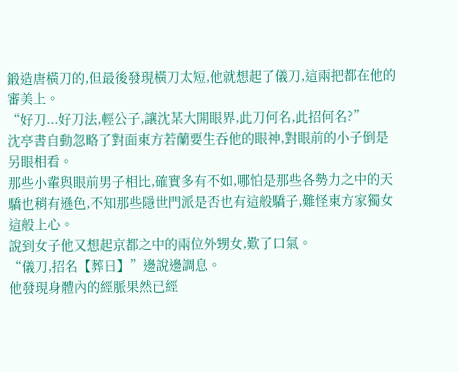鍛造唐橫刀的,但最後發現橫刀太短,他就想起了儀刀,這兩把都在他的審美上。
“好刀...好刀法,輕公子,讓沈某大開眼界,此刀何名,此招何名?”
沈亭書自動忽略了對面東方若蘭要生吞他的眼神,對眼前的小子倒是另眼相看。
那些小輩與眼前男子相比,確實多有不如,哪怕是那些各勢力之中的天驕也稍有遜色,不知那些隱世門派是否也有這般驕子,難怪東方家獨女這般上心。
說到女子他又想起京都之中的兩位外甥女,歎了口氣。
“儀刀,招名【葬日】”邊說邊調息。
他發現身體內的經脈果然已經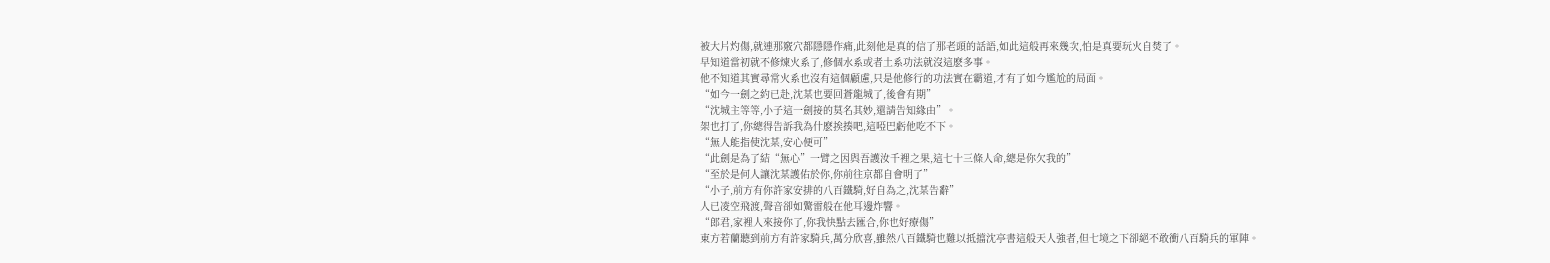被大片灼傷,就連那竅穴都隱隱作痛,此刻他是真的信了那老頭的話語,如此這般再來幾次,怕是真要玩火自焚了。
早知道當初就不修煉火系了,修個水系或者土系功法就沒這麽多事。
他不知道其實尋常火系也沒有這個顧慮,只是他修行的功法實在霸道,才有了如今尷尬的局面。
“如今一劍之約已赴,沈某也要回蒼龍城了,後會有期”
“沈城主等等,小子這一劍接的莫名其妙,還請告知緣由”。
架也打了,你總得告訴我為什麽挨揍吧,這啞巴虧他吃不下。
“無人能指使沈某,安心便可”
“此劍是為了結“無心”一臂之因與吾護汝千裡之果,這七十三條人命,總是你欠我的”
“至於是何人讓沈某護佑於你,你前往京都自會明了”
“小子,前方有你許家安排的八百鐵騎,好自為之,沈某告辭”
人已凌空飛渡,聲音卻如驚雷般在他耳邊炸響。
“郎君,家裡人來接你了,你我快點去匯合,你也好療傷”
東方若蘭聽到前方有許家騎兵,萬分欣喜,雖然八百鐵騎也難以抵擋沈亭書這般天人強者,但七境之下卻絕不敢衝八百騎兵的軍陣。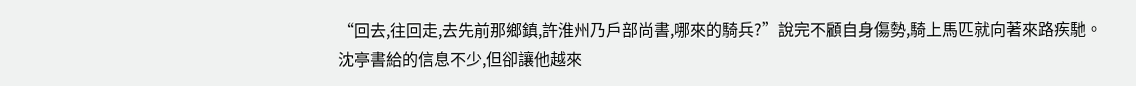“回去,往回走,去先前那鄉鎮,許淮州乃戶部尚書,哪來的騎兵?”說完不顧自身傷勢,騎上馬匹就向著來路疾馳。
沈亭書給的信息不少,但卻讓他越來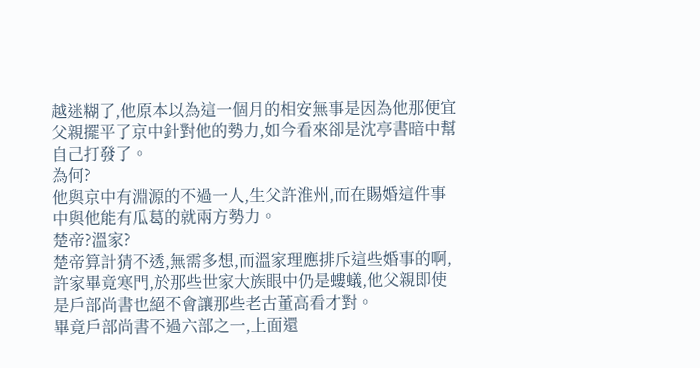越迷糊了,他原本以為這一個月的相安無事是因為他那便宜父親擺平了京中針對他的勢力,如今看來卻是沈亭書暗中幫自己打發了。
為何?
他與京中有淵源的不過一人,生父許淮州,而在賜婚這件事中與他能有瓜葛的就兩方勢力。
楚帝?溫家?
楚帝算計猜不透,無需多想,而溫家理應排斥這些婚事的啊,許家畢竟寒門,於那些世家大族眼中仍是螻蟻,他父親即使是戶部尚書也絕不會讓那些老古董高看才對。
畢竟戶部尚書不過六部之一,上面還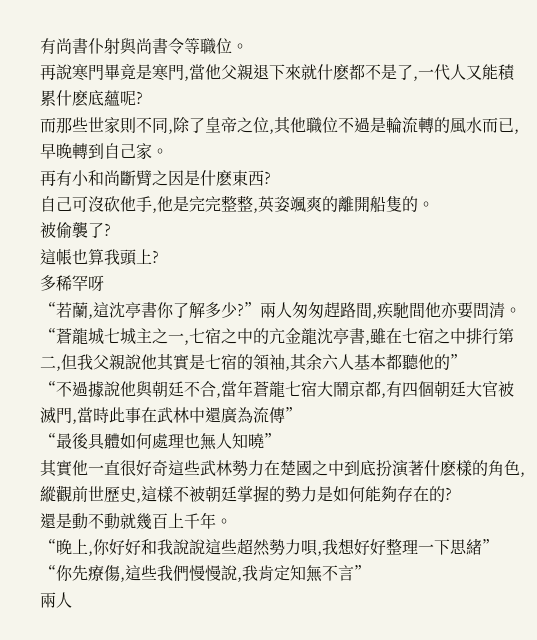有尚書仆射與尚書令等職位。
再說寒門畢竟是寒門,當他父親退下來就什麽都不是了,一代人又能積累什麽底蘊呢?
而那些世家則不同,除了皇帝之位,其他職位不過是輪流轉的風水而已,早晚轉到自己家。
再有小和尚斷臂之因是什麽東西?
自己可沒砍他手,他是完完整整,英姿颯爽的離開船隻的。
被偷襲了?
這帳也算我頭上?
多稀罕呀
“若蘭,這沈亭書你了解多少?”兩人匆匆趕路間,疾馳間他亦要問清。
“蒼龍城七城主之一,七宿之中的亢金龍沈亭書,雖在七宿之中排行第二,但我父親說他其實是七宿的領袖,其余六人基本都聽他的”
“不過據說他與朝廷不合,當年蒼龍七宿大鬧京都,有四個朝廷大官被滅門,當時此事在武林中還廣為流傳”
“最後具體如何處理也無人知曉”
其實他一直很好奇這些武林勢力在楚國之中到底扮演著什麽樣的角色,縱觀前世歷史,這樣不被朝廷掌握的勢力是如何能夠存在的?
還是動不動就幾百上千年。
“晚上,你好好和我說說這些超然勢力唄,我想好好整理一下思緒”
“你先療傷,這些我們慢慢說,我肯定知無不言”
兩人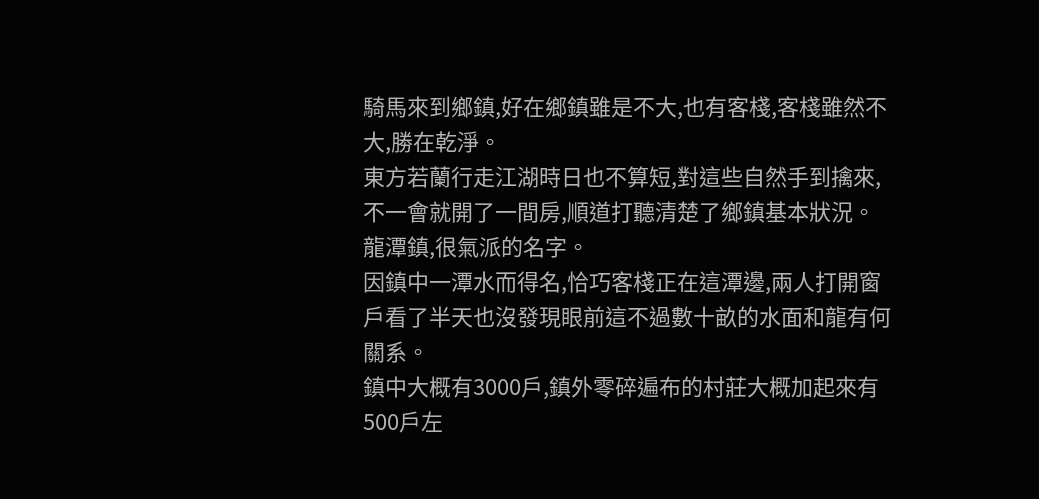騎馬來到鄉鎮,好在鄉鎮雖是不大,也有客棧,客棧雖然不大,勝在乾淨。
東方若蘭行走江湖時日也不算短,對這些自然手到擒來,不一會就開了一間房,順道打聽清楚了鄉鎮基本狀況。
龍潭鎮,很氣派的名字。
因鎮中一潭水而得名,恰巧客棧正在這潭邊,兩人打開窗戶看了半天也沒發現眼前這不過數十畝的水面和龍有何關系。
鎮中大概有3000戶,鎮外零碎遍布的村莊大概加起來有500戶左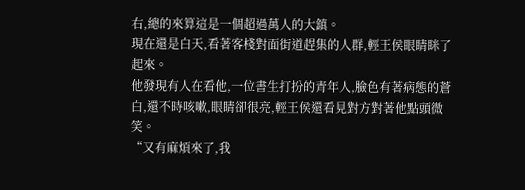右,總的來算這是一個超過萬人的大鎮。
現在還是白天,看著客棧對面街道趕集的人群,輕王侯眼睛眯了起來。
他發現有人在看他,一位書生打扮的青年人,臉色有著病態的蒼白,還不時咳嗽,眼睛卻很亮,輕王侯還看見對方對著他點頭微笑。
“又有麻煩來了,我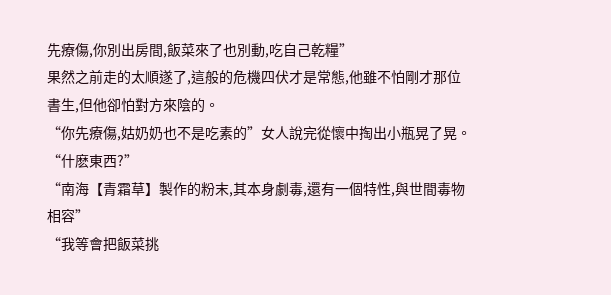先療傷,你別出房間,飯菜來了也別動,吃自己乾糧”
果然之前走的太順遂了,這般的危機四伏才是常態,他雖不怕剛才那位書生,但他卻怕對方來陰的。
“你先療傷,姑奶奶也不是吃素的”女人說完從懷中掏出小瓶晃了晃。
“什麽東西?”
“南海【青霜草】製作的粉末,其本身劇毒,還有一個特性,與世間毒物相容”
“我等會把飯菜挑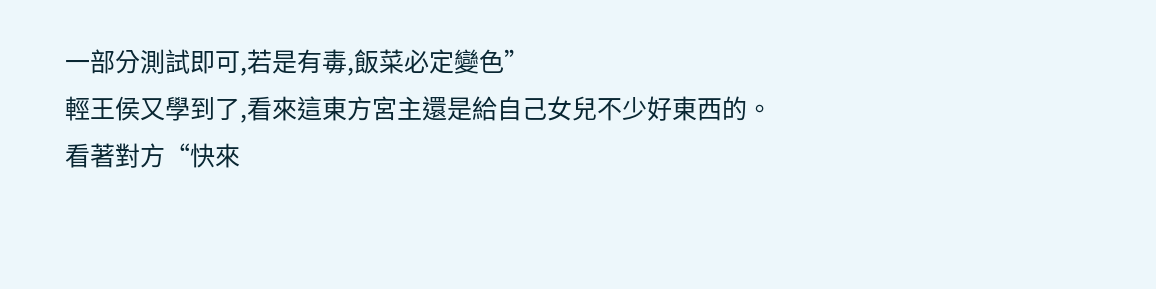一部分測試即可,若是有毒,飯菜必定變色”
輕王侯又學到了,看來這東方宮主還是給自己女兒不少好東西的。
看著對方“快來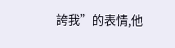誇我”的表情,他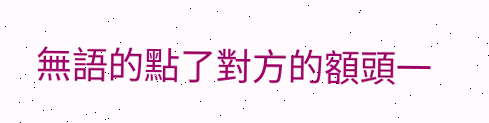無語的點了對方的額頭一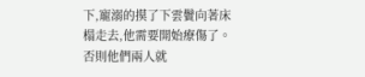下,寵溺的摸了下雲鬢向著床榻走去,他需要開始療傷了。
否則他們兩人就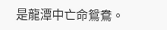是龍潭中亡命鴛鴦。